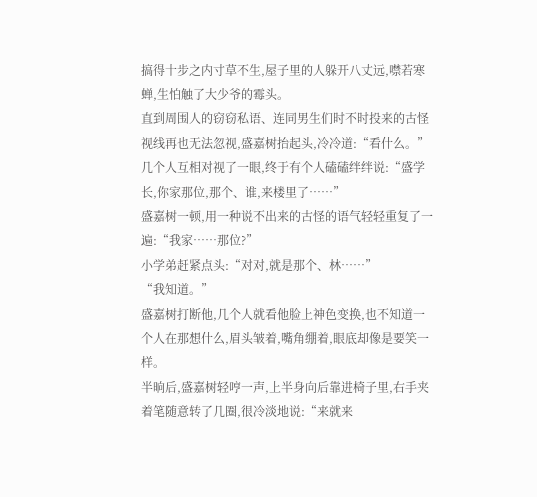搞得十步之内寸草不生,屋子里的人躲开八丈远,噤若寒蝉,生怕触了大少爷的霉头。
直到周围人的窃窃私语、连同男生们时不时投来的古怪视线再也无法忽视,盛嘉树抬起头,冷冷道:“看什么。”
几个人互相对视了一眼,终于有个人磕磕绊绊说:“盛学长,你家那位,那个、谁,来楼里了……”
盛嘉树一顿,用一种说不出来的古怪的语气轻轻重复了一遍:“我家……那位?”
小学弟赶紧点头:“对对,就是那个、林……”
“我知道。”
盛嘉树打断他,几个人就看他脸上神色变换,也不知道一个人在那想什么,眉头皱着,嘴角绷着,眼底却像是要笑一样。
半晌后,盛嘉树轻哼一声,上半身向后靠进椅子里,右手夹着笔随意转了几圈,很冷淡地说:“来就来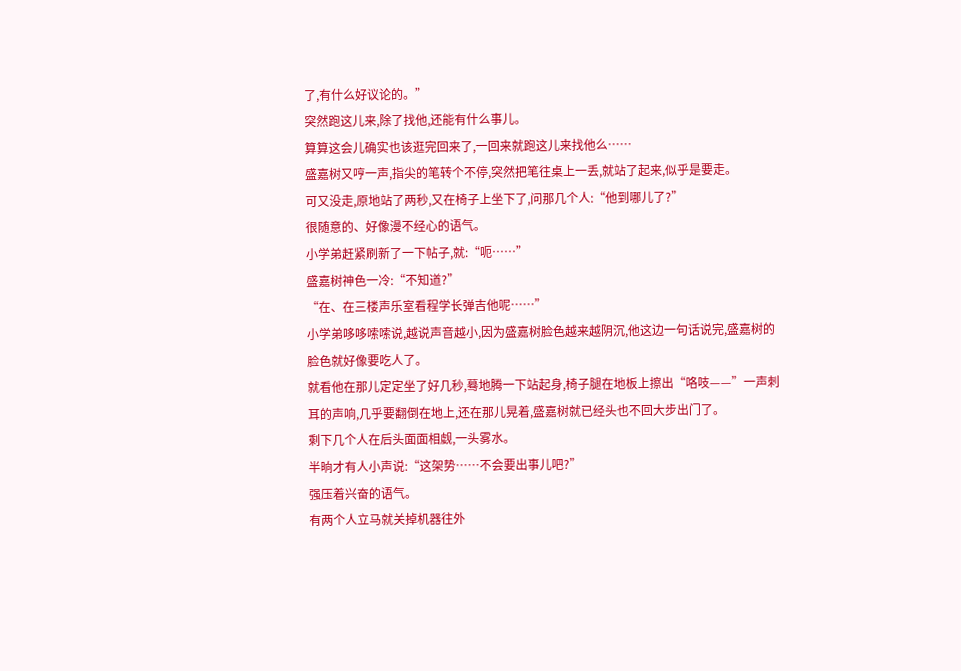了,有什么好议论的。”
突然跑这儿来,除了找他,还能有什么事儿。
算算这会儿确实也该逛完回来了,一回来就跑这儿来找他么……
盛嘉树又哼一声,指尖的笔转个不停,突然把笔往桌上一丢,就站了起来,似乎是要走。
可又没走,原地站了两秒,又在椅子上坐下了,问那几个人:“他到哪儿了?”
很随意的、好像漫不经心的语气。
小学弟赶紧刷新了一下帖子,就:“呃……”
盛嘉树神色一冷:“不知道?”
“在、在三楼声乐室看程学长弹吉他呢……”
小学弟哆哆嗦嗦说,越说声音越小,因为盛嘉树脸色越来越阴沉,他这边一句话说完,盛嘉树的脸色就好像要吃人了。
就看他在那儿定定坐了好几秒,蓦地腾一下站起身,椅子腿在地板上擦出“咯吱——”一声刺耳的声响,几乎要翻倒在地上,还在那儿晃着,盛嘉树就已经头也不回大步出门了。
剩下几个人在后头面面相觑,一头雾水。
半晌才有人小声说:“这架势……不会要出事儿吧?”
强压着兴奋的语气。
有两个人立马就关掉机器往外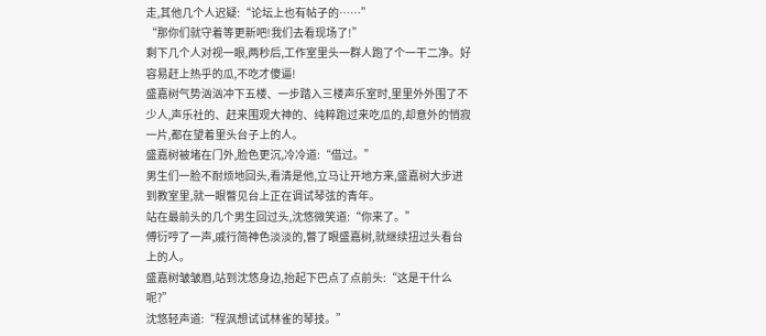走,其他几个人迟疑:“论坛上也有帖子的……”
“那你们就守着等更新吧!我们去看现场了!”
剩下几个人对视一眼,两秒后,工作室里头一群人跑了个一干二净。好容易赶上热乎的瓜,不吃才傻逼!
盛嘉树气势汹汹冲下五楼、一步踏入三楼声乐室时,里里外外围了不少人,声乐社的、赶来围观大神的、纯粹跑过来吃瓜的,却意外的悄寂一片,都在望着里头台子上的人。
盛嘉树被堵在门外,脸色更沉,冷冷道:“借过。”
男生们一脸不耐烦地回头,看清是他,立马让开地方来,盛嘉树大步进到教室里,就一眼瞥见台上正在调试琴弦的青年。
站在最前头的几个男生回过头,沈悠微笑道:“你来了。”
傅衍哼了一声,戚行简神色淡淡的,瞥了眼盛嘉树,就继续扭过头看台上的人。
盛嘉树皱皱眉,站到沈悠身边,抬起下巴点了点前头:“这是干什么呢?”
沈悠轻声道:“程沨想试试林雀的琴技。”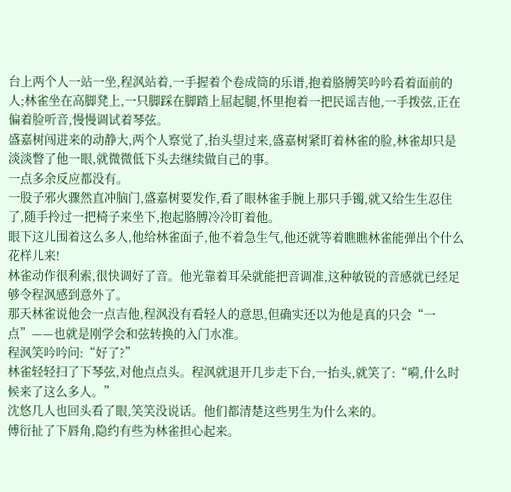台上两个人一站一坐,程沨站着,一手握着个卷成筒的乐谱,抱着胳膊笑吟吟看着面前的人;林雀坐在高脚凳上,一只脚踩在脚踏上屈起腿,怀里抱着一把民谣吉他,一手拨弦,正在偏着脸听音,慢慢调试着琴弦。
盛嘉树闯进来的动静大,两个人察觉了,抬头望过来,盛嘉树紧盯着林雀的脸,林雀却只是淡淡瞥了他一眼,就微微低下头去继续做自己的事。
一点多余反应都没有。
一股子邪火骤然直冲脑门,盛嘉树要发作,看了眼林雀手腕上那只手镯,就又给生生忍住了,随手拎过一把椅子来坐下,抱起胳膊冷冷盯着他。
眼下这儿围着这么多人,他给林雀面子,他不着急生气,他还就等着瞧瞧林雀能弹出个什么花样儿来!
林雀动作很利索,很快调好了音。他光靠着耳朵就能把音调准,这种敏锐的音感就已经足够令程沨感到意外了。
那天林雀说他会一点吉他,程沨没有看轻人的意思,但确实还以为他是真的只会“一点”——也就是刚学会和弦转换的入门水准。
程沨笑吟吟问:“好了?”
林雀轻轻扫了下琴弦,对他点点头。程沨就退开几步走下台,一抬头,就笑了:“嗬,什么时候来了这么多人。”
沈悠几人也回头看了眼,笑笑没说话。他们都清楚这些男生为什么来的。
傅衍扯了下唇角,隐约有些为林雀担心起来。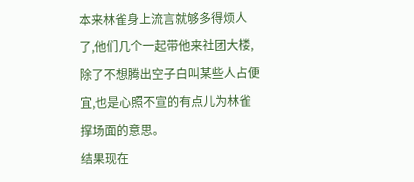本来林雀身上流言就够多得烦人了,他们几个一起带他来社团大楼,除了不想腾出空子白叫某些人占便宜,也是心照不宣的有点儿为林雀撑场面的意思。
结果现在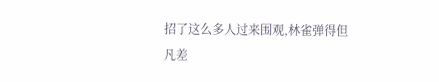招了这么多人过来围观,林雀弹得但凡差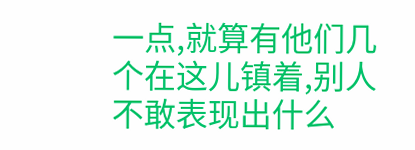一点,就算有他们几个在这儿镇着,别人不敢表现出什么